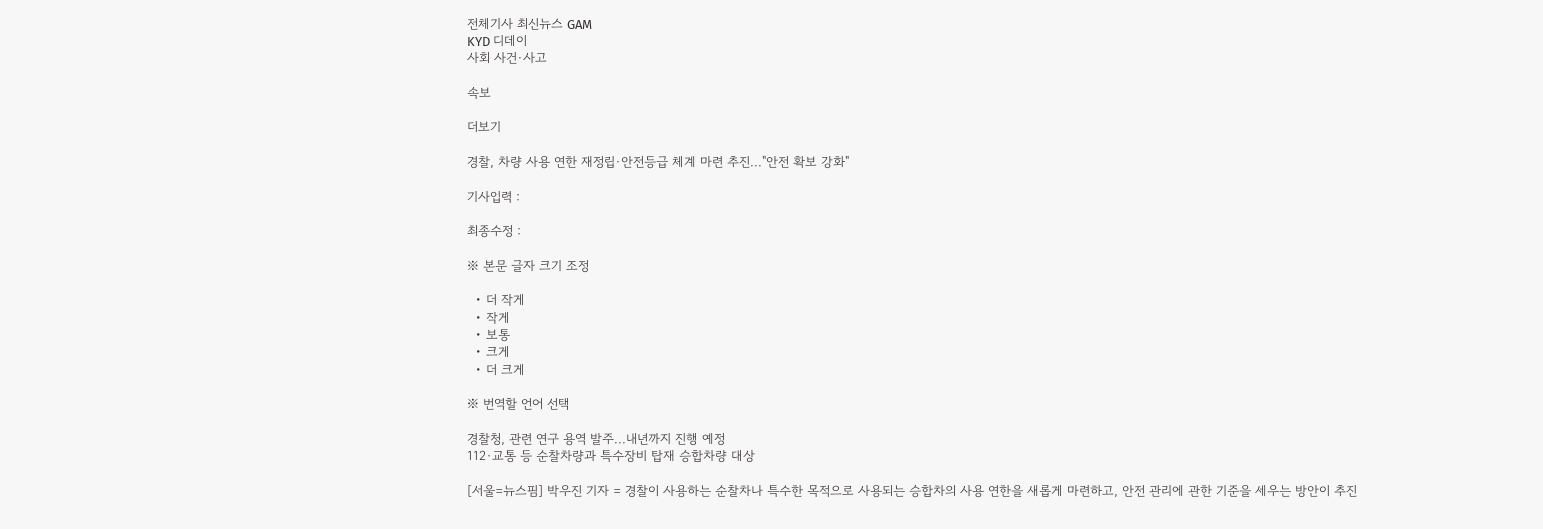전체기사 최신뉴스 GAM
KYD 디데이
사회 사건·사고

속보

더보기

경찰, 차량 사용 연한 재정립·안전등급 체계 마련 추진..."안전 확보 강화"

기사입력 :

최종수정 :

※ 본문 글자 크기 조정

  • 더 작게
  • 작게
  • 보통
  • 크게
  • 더 크게

※ 번역할 언어 선택

경찰청, 관련 연구 용역 발주...내년까지 진행 예정
112·교통 등 순찰차량과 특수장비 탑재 승합차량 대상

[서울=뉴스핌] 박우진 기자 = 경찰이 사용하는 순찰차나 특수한 목적으로 사용되는 승합차의 사용 연한을 새롭게 마련하고, 안전 관리에 관한 기준을 세우는 방안이 추진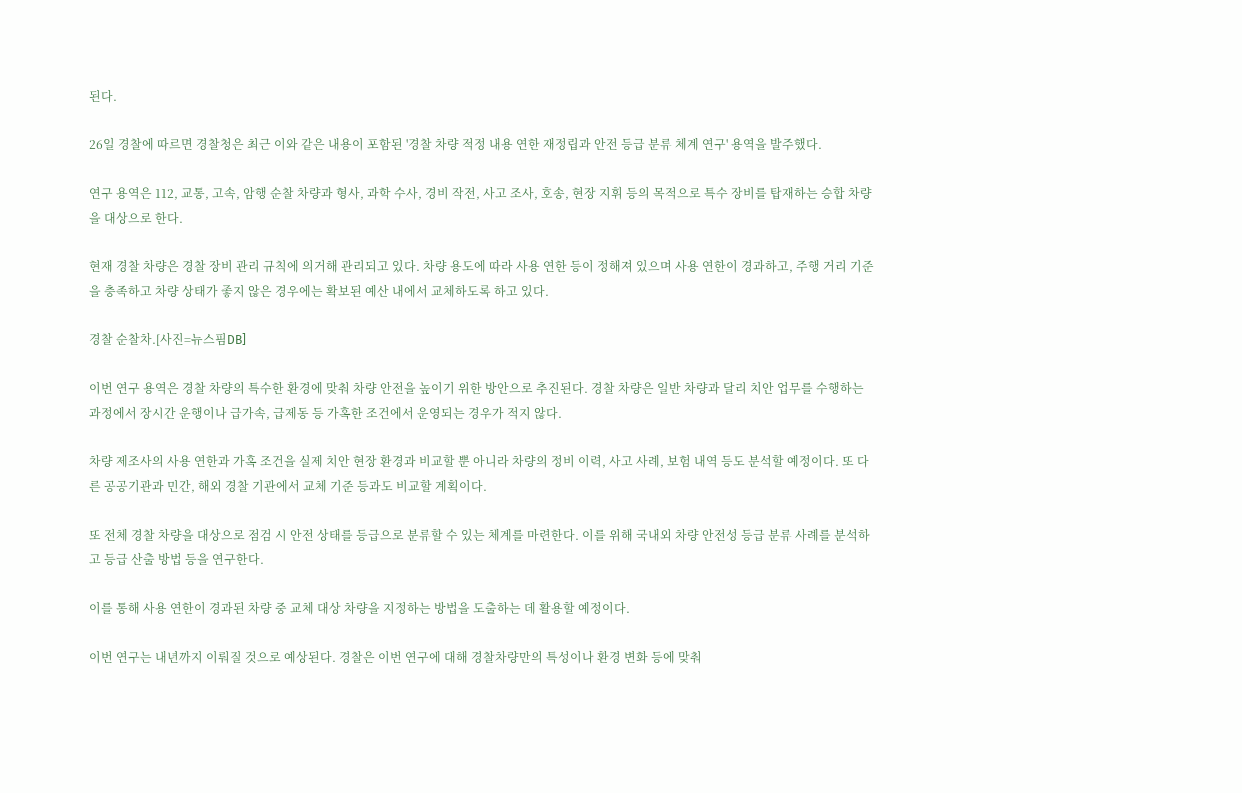된다.

26일 경찰에 따르면 경찰청은 최근 이와 같은 내용이 포함된 '경찰 차량 적정 내용 연한 재정립과 안전 등급 분류 체계 연구' 용역을 발주했다.

연구 용역은 112, 교통, 고속, 암행 순찰 차량과 형사, 과학 수사, 경비 작전, 사고 조사, 호송, 현장 지휘 등의 목적으로 특수 장비를 탑재하는 승합 차량을 대상으로 한다.

현재 경찰 차량은 경찰 장비 관리 규칙에 의거해 관리되고 있다. 차량 용도에 따라 사용 연한 등이 정해져 있으며 사용 연한이 경과하고, 주행 거리 기준을 충족하고 차량 상태가 좋지 않은 경우에는 확보된 예산 내에서 교체하도록 하고 있다.

경찰 순찰차.[사진=뉴스핌DB]

이번 연구 용역은 경찰 차량의 특수한 환경에 맞춰 차량 안전을 높이기 위한 방안으로 추진된다. 경찰 차량은 일반 차량과 달리 치안 업무를 수행하는 과정에서 장시간 운행이나 급가속, 급제동 등 가혹한 조건에서 운영되는 경우가 적지 않다.

차량 제조사의 사용 연한과 가혹 조건을 실제 치안 현장 환경과 비교할 뿐 아니라 차량의 정비 이력, 사고 사례, 보험 내역 등도 분석할 예정이다. 또 다른 공공기관과 민간, 해외 경찰 기관에서 교체 기준 등과도 비교할 계획이다.

또 전체 경찰 차량을 대상으로 점검 시 안전 상태를 등급으로 분류할 수 있는 체계를 마련한다. 이를 위해 국내외 차량 안전성 등급 분류 사례를 분석하고 등급 산출 방법 등을 연구한다.

이를 통해 사용 연한이 경과된 차량 중 교체 대상 차량을 지정하는 방법을 도출하는 데 활용할 예정이다.

이번 연구는 내년까지 이뤄질 것으로 예상된다. 경찰은 이번 연구에 대해 경찰차량만의 특성이나 환경 변화 등에 맞춰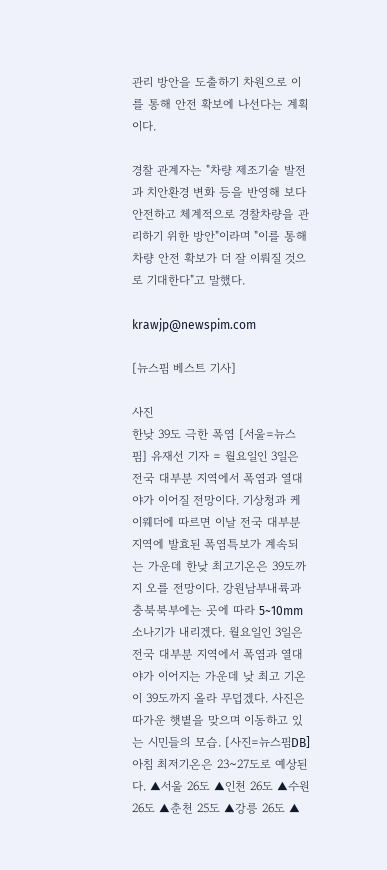관리 방안을 도출하기 차원으로 이를 통해 안전 확보에 나선다는 계획이다.

경찰 관계자는 "차량 제조기술 발전과 치안환경 변화 등을 반영해 보다 안전하고 체계적으로 경찰차량을 관리하기 위한 방안"이라며 "이를 통해 차량 안전 확보가 더 잘 이뤄질 것으로 기대한다"고 말했다.

krawjp@newspim.com

[뉴스핌 베스트 기사]

사진
한낮 39도 극한 폭염 [서울=뉴스핌] 유재선 기자 = 월요일인 3일은 전국 대부분 지역에서 폭염과 열대야가 이어질 전망이다. 기상청과 케이웨더에 따르면 이날 전국 대부분 지역에 발효된 폭염특보가 계속되는 가운데 한낮 최고기온은 39도까지 오를 전망이다. 강원남부내륙과 충북북부에는 곳에 따라 5~10mm 소나기가 내리겠다. 월요일인 3일은 전국 대부분 지역에서 폭염과 열대야가 이어지는 가운데 낮 최고 기온이 39도까지 올라 무덥겠다. 사진은 따가운 햇볕을 맞으며 이동하고 있는 시민들의 모습. [사진=뉴스핌DB] 아침 최저기온은 23~27도로 예상된다. ▲서울 26도 ▲인천 26도 ▲수원 26도 ▲춘천 25도 ▲강릉 26도 ▲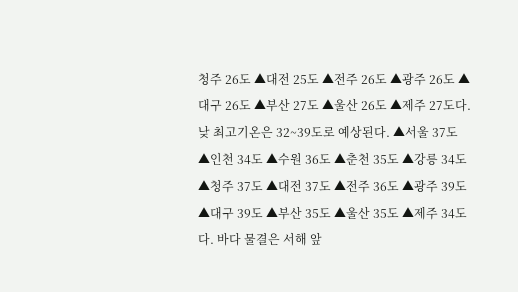청주 26도 ▲대전 25도 ▲전주 26도 ▲광주 26도 ▲대구 26도 ▲부산 27도 ▲울산 26도 ▲제주 27도다. 낮 최고기온은 32~39도로 예상된다. ▲서울 37도 ▲인천 34도 ▲수원 36도 ▲춘천 35도 ▲강릉 34도 ▲청주 37도 ▲대전 37도 ▲전주 36도 ▲광주 39도 ▲대구 39도 ▲부산 35도 ▲울산 35도 ▲제주 34도다. 바다 물결은 서해 앞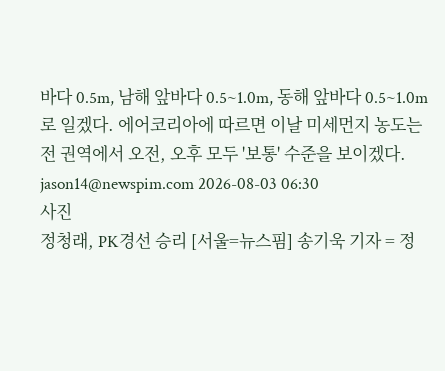바다 0.5m, 남해 앞바다 0.5~1.0m, 동해 앞바다 0.5~1.0m로 일겠다. 에어코리아에 따르면 이날 미세먼지 농도는 전 권역에서 오전, 오후 모두 '보통' 수준을 보이겠다. jason14@newspim.com 2026-08-03 06:30
사진
정청래, PK경선 승리 [서울=뉴스핌] 송기욱 기자 = 정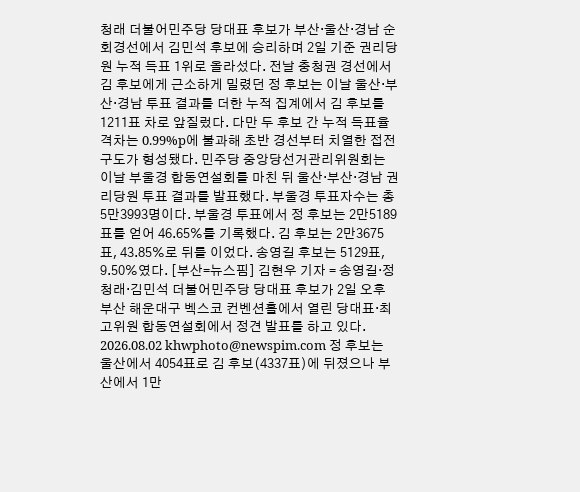청래 더불어민주당 당대표 후보가 부산·울산·경남 순회경선에서 김민석 후보에 승리하며 2일 기준 권리당원 누적 득표 1위로 올라섰다. 전날 충청권 경선에서 김 후보에게 근소하게 밀렸던 정 후보는 이날 울산·부산·경남 투표 결과를 더한 누적 집계에서 김 후보를 1211표 차로 앞질렀다. 다만 두 후보 간 누적 득표율 격차는 0.99%p에 불과해 초반 경선부터 치열한 접전 구도가 형성됐다. 민주당 중앙당선거관리위원회는 이날 부울경 합동연설회를 마친 뒤 울산·부산·경남 권리당원 투표 결과를 발표했다. 부울경 투표자수는 총 5만3993명이다. 부울경 투표에서 정 후보는 2만5189표를 얻어 46.65%를 기록했다. 김 후보는 2만3675표, 43.85%로 뒤를 이었다. 송영길 후보는 5129표, 9.50%였다. [부산=뉴스핌] 김현우 기자 = 송영길·정청래·김민석 더불어민주당 당대표 후보가 2일 오후 부산 해운대구 벡스코 컨벤션홀에서 열린 당대표·최고위원 합동연설회에서 정견 발표를 하고 있다. 2026.08.02 khwphoto@newspim.com 정 후보는 울산에서 4054표로 김 후보(4337표)에 뒤졌으나 부산에서 1만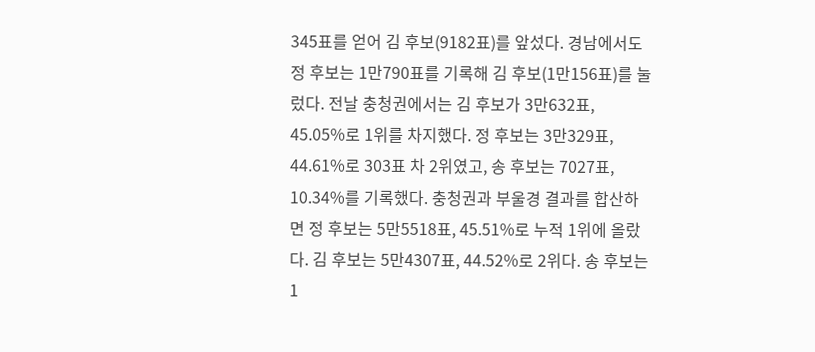345표를 얻어 김 후보(9182표)를 앞섰다. 경남에서도 정 후보는 1만790표를 기록해 김 후보(1만156표)를 눌렀다. 전날 충청권에서는 김 후보가 3만632표, 45.05%로 1위를 차지했다. 정 후보는 3만329표, 44.61%로 303표 차 2위였고, 송 후보는 7027표, 10.34%를 기록했다. 충청권과 부울경 결과를 합산하면 정 후보는 5만5518표, 45.51%로 누적 1위에 올랐다. 김 후보는 5만4307표, 44.52%로 2위다. 송 후보는 1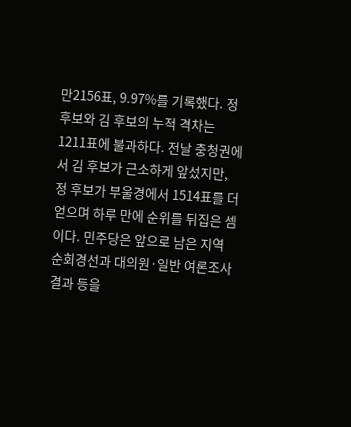만2156표, 9.97%를 기록했다. 정 후보와 김 후보의 누적 격차는 1211표에 불과하다. 전날 충청권에서 김 후보가 근소하게 앞섰지만, 정 후보가 부울경에서 1514표를 더 얻으며 하루 만에 순위를 뒤집은 셈이다. 민주당은 앞으로 남은 지역 순회경선과 대의원·일반 여론조사 결과 등을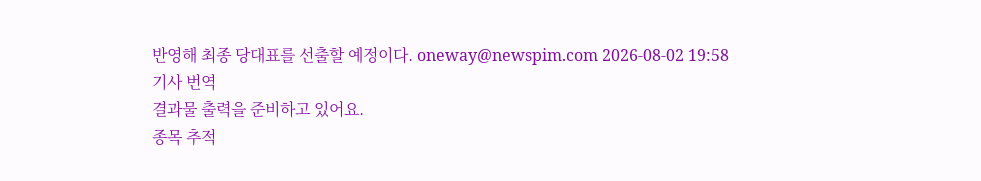반영해 최종 당대표를 선출할 예정이다. oneway@newspim.com 2026-08-02 19:58
기사 번역
결과물 출력을 준비하고 있어요.
종목 추적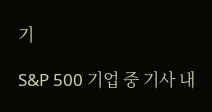기

S&P 500 기업 중 기사 내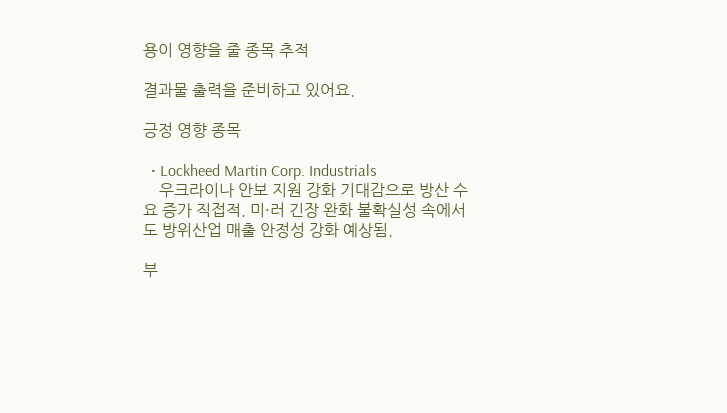용이 영향을 줄 종목 추적

결과물 출력을 준비하고 있어요.

긍정 영향 종목

  • Lockheed Martin Corp. Industrials
    우크라이나 안보 지원 강화 기대감으로 방산 수요 증가 직접적. 미·러 긴장 완화 불확실성 속에서도 방위산업 매출 안정성 강화 예상됨.

부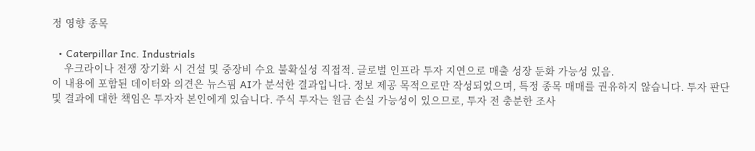정 영향 종목

  • Caterpillar Inc. Industrials
    우크라이나 전쟁 장기화 시 건설 및 중장비 수요 불확실성 직접적. 글로벌 인프라 투자 지연으로 매출 성장 둔화 가능성 있음.
이 내용에 포함된 데이터와 의견은 뉴스핌 AI가 분석한 결과입니다. 정보 제공 목적으로만 작성되었으며, 특정 종목 매매를 권유하지 않습니다. 투자 판단 및 결과에 대한 책임은 투자자 본인에게 있습니다. 주식 투자는 원금 손실 가능성이 있으므로, 투자 전 충분한 조사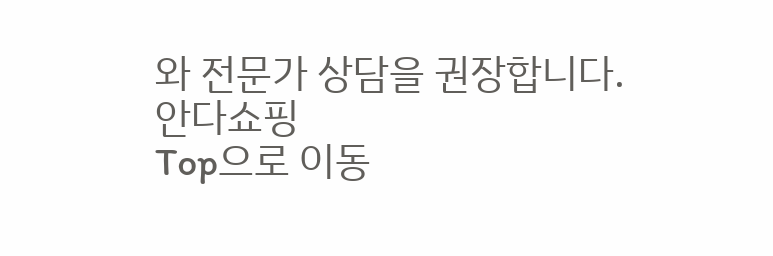와 전문가 상담을 권장합니다.
안다쇼핑
Top으로 이동